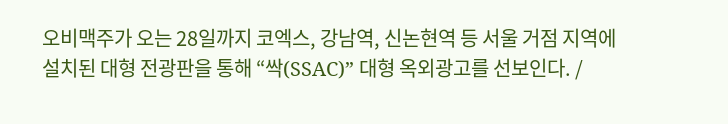오비맥주가 오는 28일까지 코엑스, 강남역, 신논현역 등 서울 거점 지역에 설치된 대형 전광판을 통해 “싹(SSAC)” 대형 옥외광고를 선보인다. /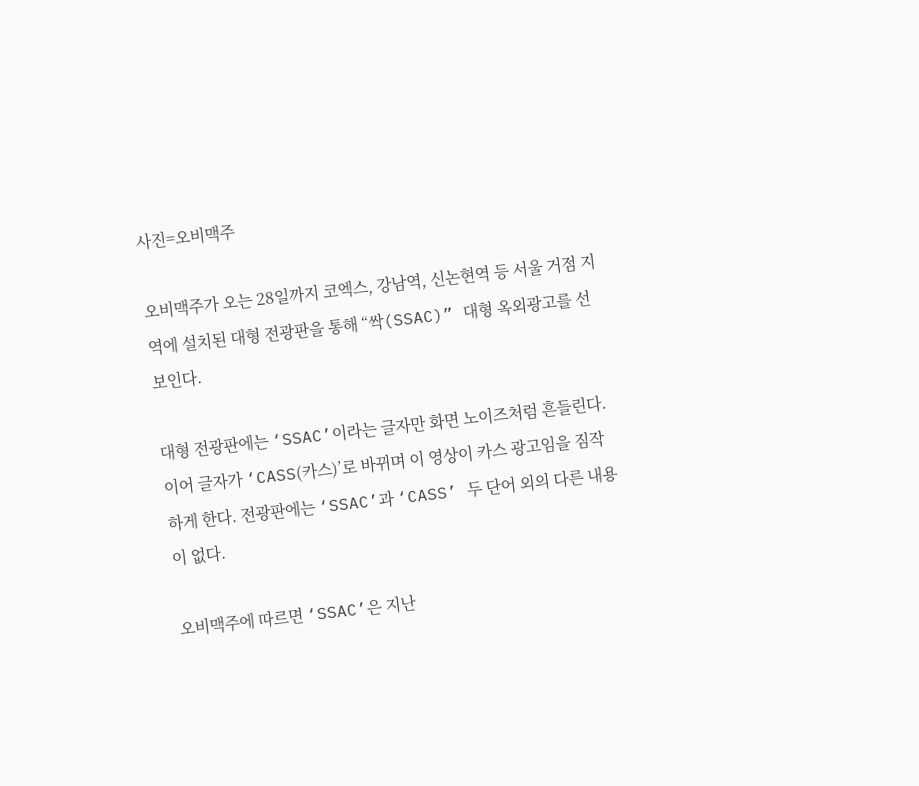사진=오비맥주

오비맥주가 오는 28일까지 코엑스, 강남역, 신논현역 등 서울 거점 지역에 설치된 대형 전광판을 통해 “싹(SSAC)” 대형 옥외광고를 선보인다.

대형 전광판에는 ‘SSAC’이라는 글자만 화면 노이즈처럼 흔들린다. 이어 글자가 ‘CASS(카스)’로 바뀌며 이 영상이 카스 광고임을 짐작하게 한다. 전광판에는 ‘SSAC’과 ‘CASS’ 두 단어 외의 다른 내용이 없다.

오비맥주에 따르면 ‘SSAC’은 지난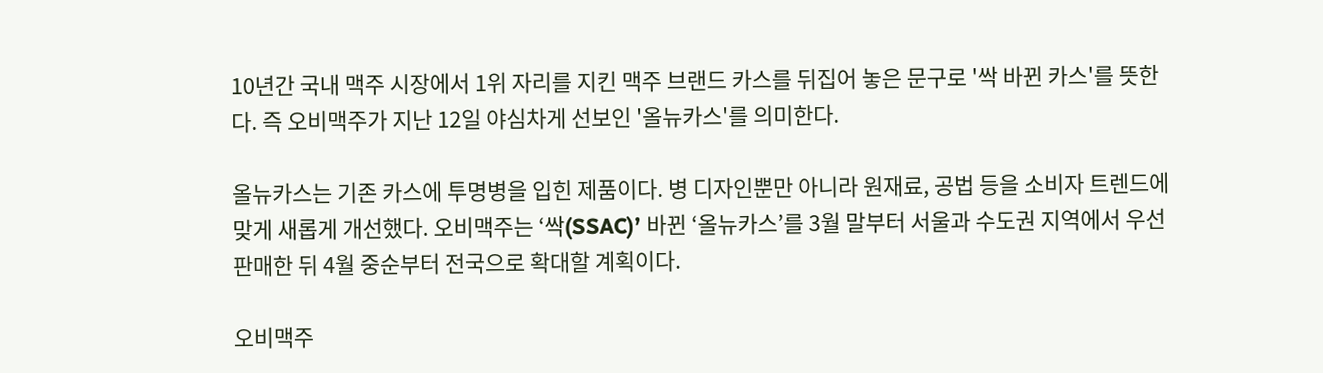10년간 국내 맥주 시장에서 1위 자리를 지킨 맥주 브랜드 카스를 뒤집어 놓은 문구로 '싹 바뀐 카스'를 뜻한다. 즉 오비맥주가 지난 12일 야심차게 선보인 '올뉴카스'를 의미한다.

올뉴카스는 기존 카스에 투명병을 입힌 제품이다. 병 디자인뿐만 아니라 원재료, 공법 등을 소비자 트렌드에 맞게 새롭게 개선했다. 오비맥주는 ‘싹(SSAC)’ 바뀐 ‘올뉴카스’를 3월 말부터 서울과 수도권 지역에서 우선 판매한 뒤 4월 중순부터 전국으로 확대할 계획이다.

오비맥주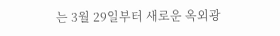는 3월 29일부터 새로운 옥외광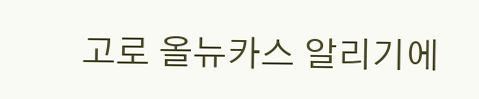고로 올뉴카스 알리기에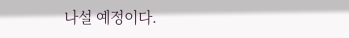나설 예정이다.